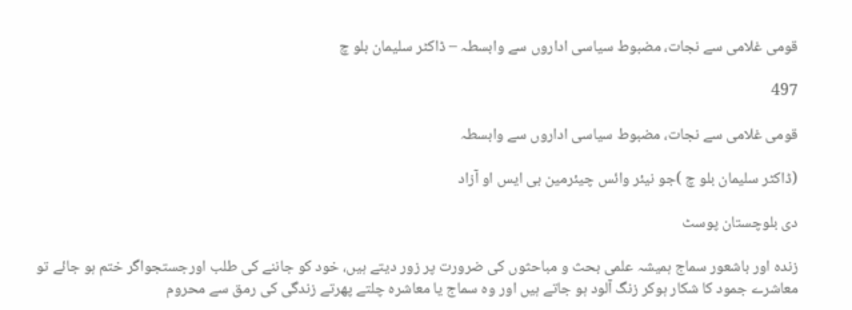قومی غلامی سے نجات، مضبوط سیاسی اداروں سے وابسطہ – ڈاکٹر سلیمان بلو چ

497

قومی غلامی سے نجات، مضبوط سیاسی اداروں سے وابسطہ

(ڈاکٹر سلیمان بلو چ )جو نیئر وائس چیئرمین بی ایس او آزاد

دی بلوچستان پوسٹ

زندہ اور باشعور سماج ہمیشہ علمی بحث و مباحثوں کی ضرورت پر زور دیتے ہیں، خود کو جاننے کی طلب اورجستجواگر ختم ہو جائے تو معاشرے جمود کا شکار ہوکر زنگ آلود ہو جاتے ہیں اور وہ سماج یا معاشرہ چلتے پھرتے زندگی کی رمق سے محروم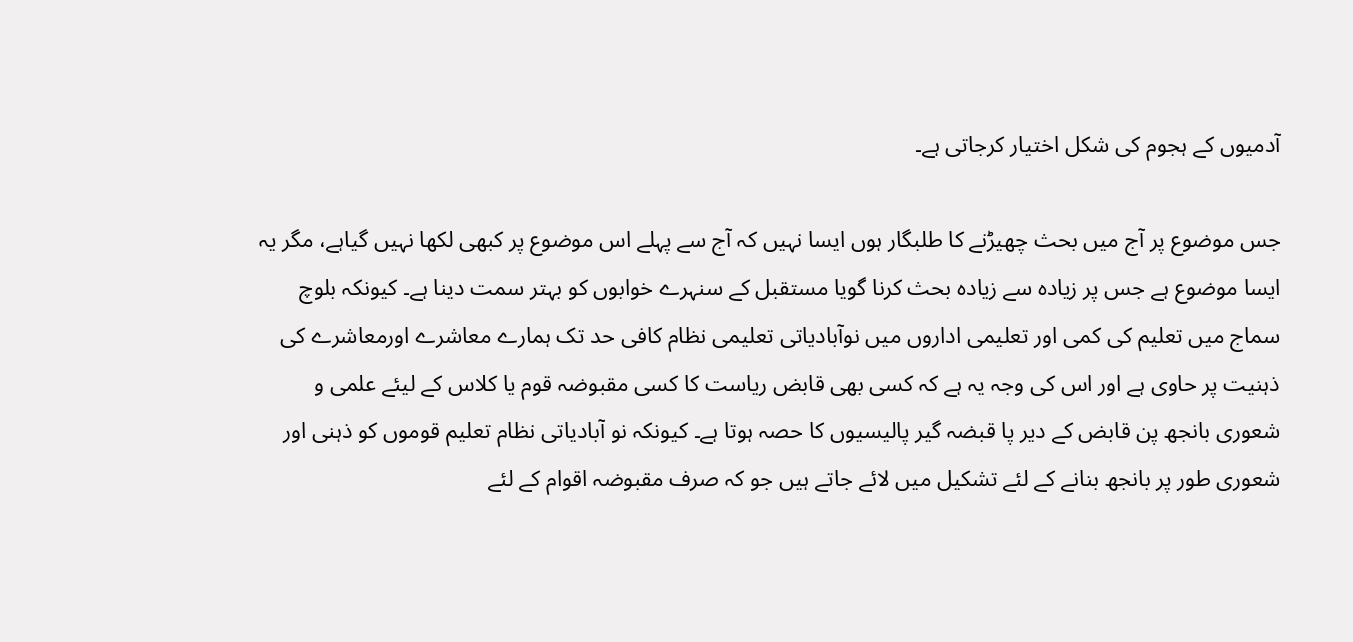آدمیوں کے ہجوم کی شکل اختیار کرجاتی ہے۔

جس موضوع پر آج میں بحث چھیڑنے کا طلبگار ہوں ایسا نہیں کہ آج سے پہلے اس موضوع پر کبھی لکھا نہیں گیاہے، مگر یہ ایسا موضوع ہے جس پر زیادہ سے زیادہ بحث کرنا گویا مستقبل کے سنہرے خوابوں کو بہتر سمت دینا ہے۔ کیونکہ بلوچ سماج میں تعلیم کی کمی اور تعلیمی اداروں میں نوآبادیاتی تعلیمی نظام کافی حد تک ہمارے معاشرے اورمعاشرے کی ذہنیت پر حاوی ہے اور اس کی وجہ یہ ہے کہ کسی بھی قابض ریاست کا کسی مقبوضہ قوم یا کلاس کے لیئے علمی و شعوری بانجھ پن قابض کے دیر پا قبضہ گیر پالیسیوں کا حصہ ہوتا ہے۔ کیونکہ نو آبادیاتی نظام تعلیم قوموں کو ذہنی اور شعوری طور پر بانجھ بنانے کے لئے تشکیل میں لائے جاتے ہیں جو کہ صرف مقبوضہ اقوام کے لئے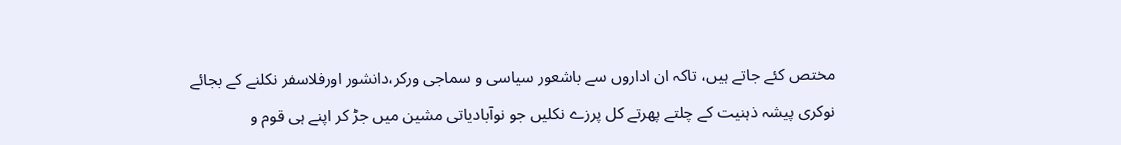مختص کئے جاتے ہیں، تاکہ ان اداروں سے باشعور سیاسی و سماجی ورکر،دانشور اورفلاسفر نکلنے کے بجائے نوکری پیشہ ذہنیت کے چلتے پھرتے کل پرزے نکلیں جو نوآبادیاتی مشین میں جڑ کر اپنے ہی قوم و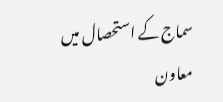سماج کے استحصال میں معاون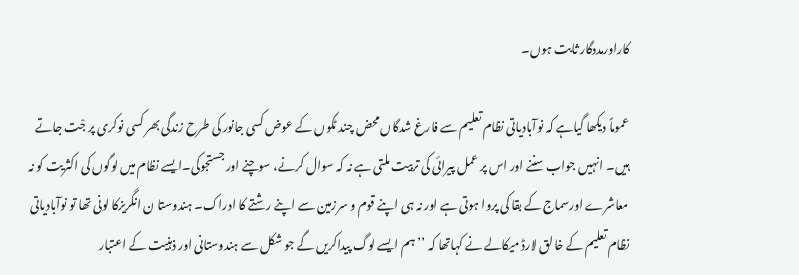کاراورمددگار ثابت ہوں۔

عموماً دیکھا گیاہے کہ نوآبادیاتی نظام تعلیم سے فارغ شدگاں محض چند ٹکوں کے عوض کسی جانور کی طرح زندگی بھر کسی نوکری پر جْت جاتے ہیں۔ انہیں جواب سننے اور اس پر عمل پیرائی کی تربیت ملتی ہے نہ کہ سوال کرنے، سوچنے اور جستجوکی۔ایسے نظام میں لوگوں کی اکثریت کو نہ معاشرے اورسماج کے بقا کی پروا ہوتی ہے اور نہ ہی اپنے قوم و سرزمین سے اپنے رشتے کا ادراک۔ ہندوستا ن انگریزکا لونی تھا تو نوآبادیاتی نظام تعلیم کے خالق لارڈ میکالے نے کہاتھا کہ ’’ہم ایسے لوگ پیداکریں گے جو شکل سے ہندوستانی اور ذہنیت کے اعتبار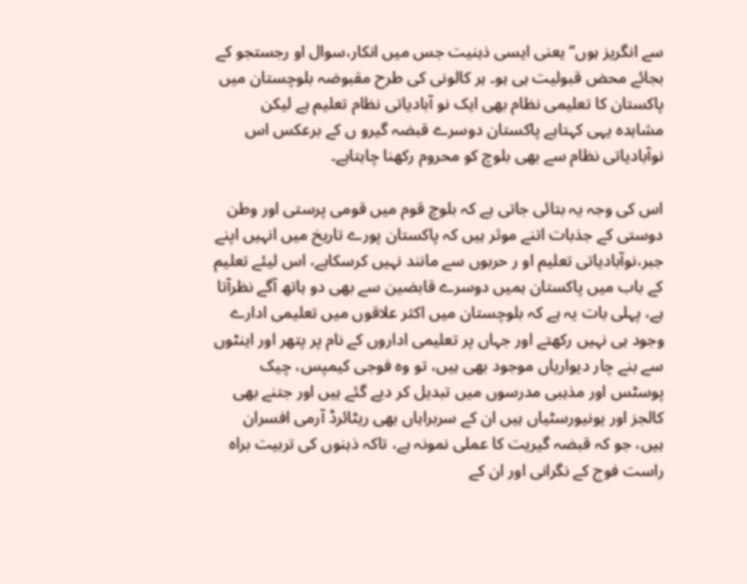سے انگریز ہوں‘‘یعنی ایسی ذہنیت جس میں انکار،سوال او رجستجو کے بجائے محض قبولیت ہی ہو۔ ہر کالونی کی طرح مقبوضہ بلوچستان میں پاکستان کا تعلیمی نظام بھی ایک نو آبادیاتی نظام تعلیم ہے لیکن مشاہدہ یہی کہتاہے پاکستان دوسرے قبضہ گیرو ں کے برعکس اس نوآبادیاتی نظام سے بھی بلوچ کو محروم رکھنا چاہتاہے۔

اس کی وجہ یہ بتائی جاتی ہے کہ بلوچ قوم میں قومی پرستی اور وطن دوستی کے جذبات اتنے موثر ہیں کہ پاکستان پورے تاریخ میں انہیں اپنے جبر،نوآبادیاتی تعلیم او ر حربوں سے مانند نہیں کرسکاہے، اس لیئے تعلیم کے باب میں پاکستان ہمیں دوسرے قابضین سے بھی دو ہاتھ آگے نظرآتا ہے، پہلی بات یہ ہے کہ بلوچستان میں اکثر علاقوں میں تعلیمی ادارے وجود ہی نہیں رکھتے اور جہاں پر تعلیمی اداروں کے نام پر پتھر اور اینٹوں سے بنے چار دیواریاں موجود بھی ہیں، تو وہ فوجی کیمپس، چیک پوسٹس اور مذہبی مدرسوں میں تبدیل کر دیے گئے ہیں اور جتنے بھی کالجز اور یونیورسٹیاں ہیں ان کے سربراہاں بھی ریٹائرڈ آرمی افسران ہیں، جو کہ قبضہ گیریت کا عملی نمونہ ہے، تاکہ ذہنوں کی تربیت براہ راست فوج کے نگرانی اور ان کے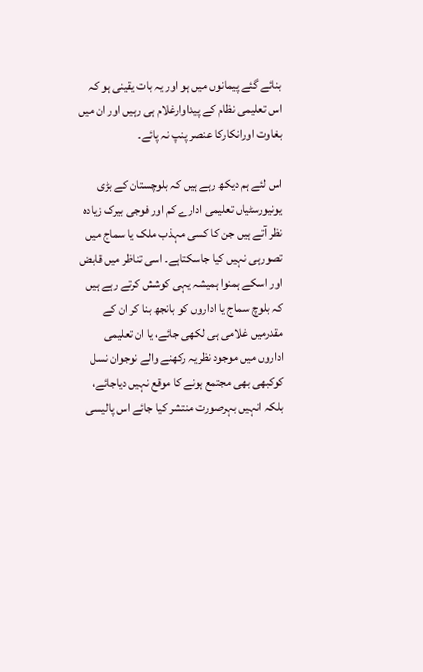بنائے گئے پیمانوں میں ہو اور یہ بات یقینی ہو کہ اس تعلیمی نظام کے پیداوارغلام ہی رہیں اور ان میں بغاوت اورانکارکا عنصر پنپ نہ پائے۔

اس لئے ہم دیکھ رہے ہیں کہ بلوچستان کے بڑی یونیورسٹیاں تعلیمی ادارے کم اور فوجی بیرک زیادہ نظر آتے ہیں جن کا کسی مہذب ملک یا سماج میں تصورہی نہیں کیا جاسکتاہے۔ اسی تناظر میں قابض اور اسکے ہمنوا ہمیشہ یہی کوشش کرتے رہے ہیں کہ بلوچ سماج یا اداروں کو بانجھ بنا کر ان کے مقدرمیں غلامی ہی لکھی جائے، یا ان تعلیمی اداروں میں موجود نظریہ رکھنے والے نوجوان نسل کوکبھی بھی مجتمع ہونے کا موقع نہیں دیاجائے، بلکہ انہیں بہرصورت منتشر کیا جائے اس پالیسی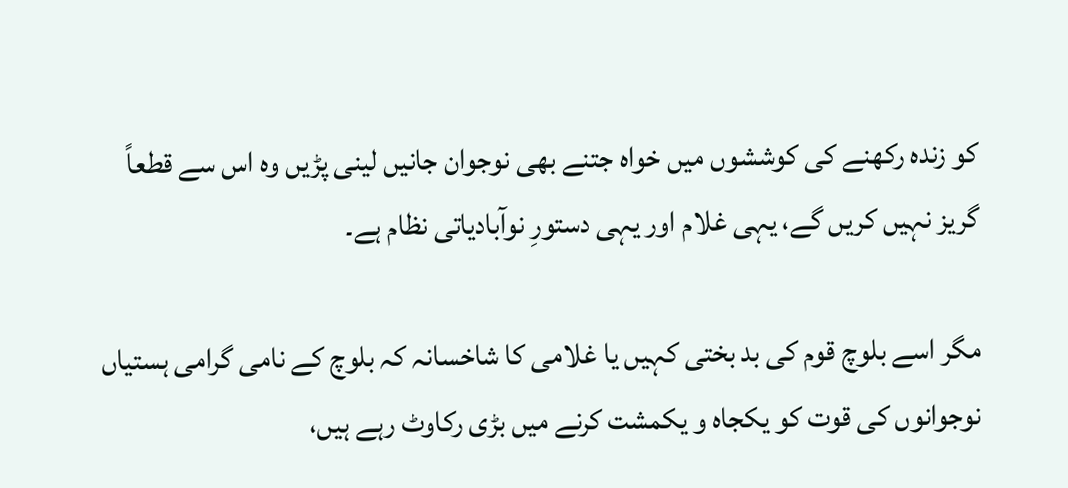کو زندہ رکھنے کی کوششوں میں خواہ جتنے بھی نوجوان جانیں لینی پڑیں وہ اس سے قطعاً گریز نہیں کریں گے، یہی غلام اور یہی دستورِ نوآبادیاتی نظام ہے۔

مگر اسے بلوچ قوم کی بد بختی کہیں یا غلامی کا شاخسانہ کہ بلوچ کے نامی گرامی ہستیاں نوجوانوں کی قوت کو یکجاہ و یکمشت کرنے میں بڑی رکاوٹ رہے ہیں،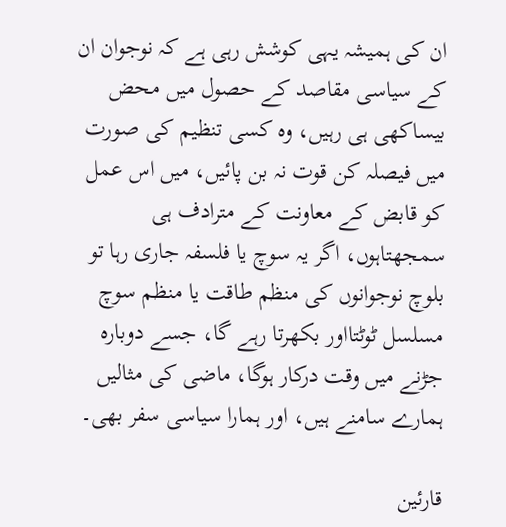ان کی ہمیشہ یہی کوشش رہی ہے کہ نوجوان ان کے سیاسی مقاصد کے حصول میں محض بیساکھی ہی رہیں، وہ کسی تنظیم کی صورت میں فیصلہ کن قوت نہ بن پائیں، میں اس عمل کو قابض کے معاونت کے مترادف ہی سمجھتاہوں، اگر یہ سوچ یا فلسفہ جاری رہا تو بلوچ نوجوانوں کی منظم طاقت یا منظم سوچ مسلسل ٹوٹتااور بکھرتا رہے گا، جسے دوبارہ جڑنے میں وقت درکار ہوگا، ماضی کی مثالیں ہمارے سامنے ہیں، اور ہمارا سیاسی سفر بھی۔

قارئین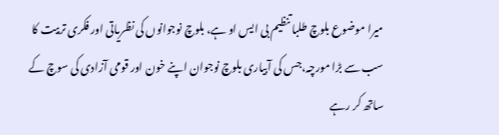میرا موضوع بلوچ طلبا تنظیم بی ایس او ہے، بلوچ نوجوانوں کی نظریاتی اور فکری تربیت کا سب سے بڑا مورچہ،جس کی آبیاری بلوچ نوجوان اپنے خون اور قومی آزادی کی سوچ کے ساتھ کر رہے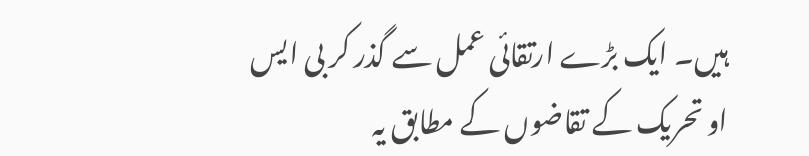ہیں۔ ایک بڑے ارتقائی عمل سے گذر کر بی ایس او تحریک کے تقاضوں کے مطابق یہ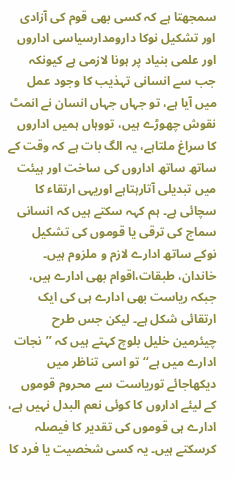سمجھتا ہے کہ کسی بھی قوم کی آزادی اور تشکیل نوکا دارومدارسیاسی اداروں اور علمی بنیاد پر ہونا لازمی ہے کیونکہ جب سے انسانی تہذیب کا وجود عمل میں آیا ہے، تو جہاں جہاں انسان نے انمٹ نقوش چھوڑے ہیں، تووہاں ہمیں اداروں کا سراغ ملتاہے، یہ الگ بات ہے کہ وقت کے ساتھ ساتھ اداروں کی ساخت اور ہیئت میں تبدیلی آتارہتاہے اوریہی ارتقاء کا سچائی ہے۔ ہم کہہ سکتے ہیں کہ انسانی سماج کی ترقی یا قوموں کی تشکیل نوکے ساتھ ادارے لازم و ملزوم ہیں۔ خاندان، طبقات،اقوام بھی ادارے ہیں، جبکہ ریاست بھی ادارے ہی کی ایک ارتقائی شکل ہے۔ لیکن جس طرح چیئرمین خلیل بلوچ کہتے ہیں کہ ’’نجات ادارے میں ہے‘‘تو اسی تناظر میں دیکھاجائے توریاست سے محروم قوموں کے لیئے اداروں کا کوئی نعم البدل نہیں ہے، ادارے ہی قوموں کی تقدیر کا فیصلہ کرسکتے ہیں۔ یہ کسی شخصیت یا فرد کا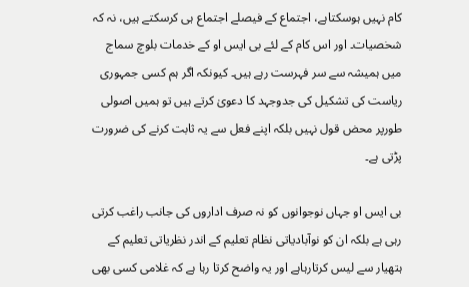کام نہیں ہوسکتاہے، اجتماع کے فیصلے اجتماع ہی کرسکتے ہیں، نہ کہ شخصیات۔ اور اس کام کے لئے بی ایس او کے خدمات بلوچ سماج میں ہمیشہ سے سر فہرست رہے ہیں۔ کیونکہ اگر ہم کسی جمہوری ریاست کی تشکیل کی جدوجہد کا دعویٰ کرتے ہیں تو ہمیں اصولی طورپر محض قول نہیں بلکہ اپنے فعل سے یہ ثابت کرنے کی ضرورت پڑتی ہے۔

بی ایس او جہاں نوجوانوں کو نہ صرف اداروں کی جانب راغب کرتی رہی ہے بلکہ ان کو نوآبادیاتی نظام تعلیم کے اندر نظریاتی تعلیم کے ہتھیار سے لیس کرتارہاہے اور یہ واضح کرتا رہا ہے کہ غلامی کسی بھی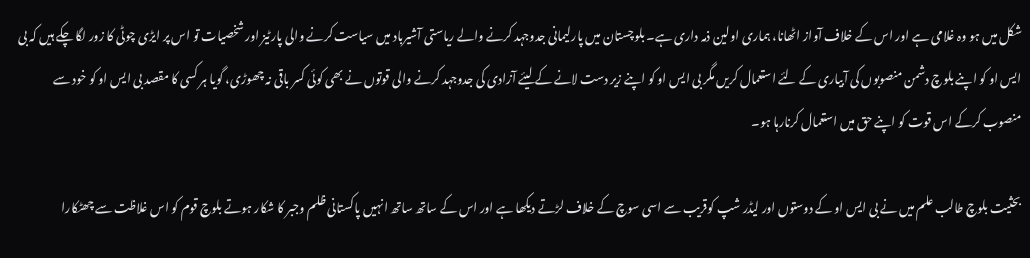شکل میں ہو وہ غلامی ہے اور اس کے خلاف آواز اٹھانا، ہماری اولین ذمہ داری ہے۔ بلوچستان میں پارلیمانی جدوجہد کرنے والے ریاستی آشیرباد میں سیاست کرنے والی پارٹیز اور شخصیات تو اس پر ایڑی چوٹی کا زور لگا چکے ہیں کہ بی ایس او کو اپنے بلوچ دشمن منصوبوں کی آبیاری کے لئے استعمال کریں مگر بی ایس او کو اپنے زیر دست لانے کے لیئے آزادی کی جدوجہد کرنے والی قوتوں نے بھی کوئی کسر باقی نہ چھوڑی، گویا ہر کسی کا مقصد بی ایس او کو خود سے منصوب کرکے اس قوت کو اپنے حق میں استعمال کرنارہا ہو۔

بحثیت بلوچ طالب علم میں نے بی ایس او کے دوستوں اور لیڈر شپ کوقریب سے اسی سوچ کے خلاف لڑتے دیکھا ہے اور اس کے ساتھ ساتھ انہیں پاکستانی ظلم وجبر کا شکار ہوتے بلوچ قوم کو اس غلاظت سے چھٹکارا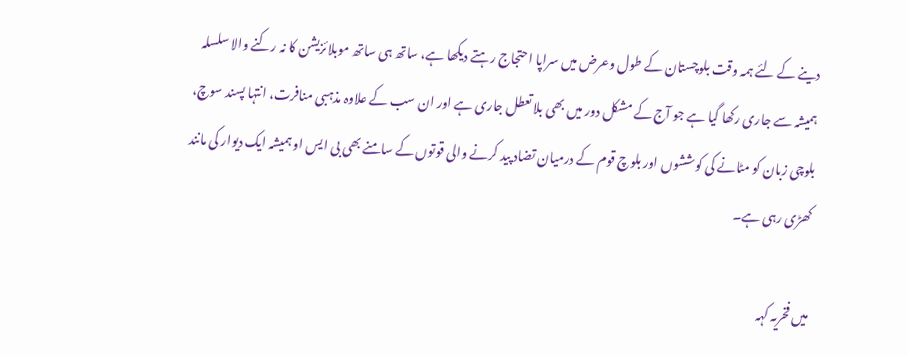دینے کے لئے ہمہ وقت بلوچستان کے طول وعرض میں سراپا احتجاج رہتے دیکھا ہے، ساتھ ہی ساتھ موبلائزیشن کا نہ رکنے والا سلسلہ ہمیشہ سے جاری رکھا گیا ہے جو آج کے مشکل دور میں بھی بلا تعطل جاری ہے اور ان سب کے علاوہ مذہبی منافرت، انتہا پسند سوچ، بلوچی زبان کو مٹانے کی کوششوں اور بلوچ قوم کے درمیان تضاد پید کرنے والی قوتوں کے سامنے بھی بی ایس او ہمیشہ ایک دیوار کی مانند کھڑی رہی ہے۔

میں فخریہ کہہ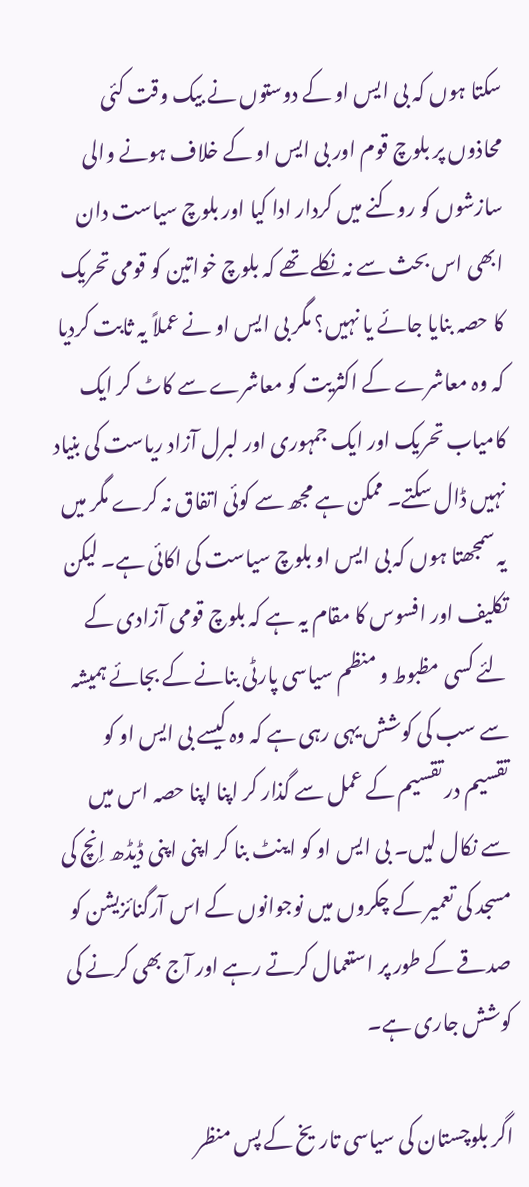سکتا ہوں کہ بی ایس او کے دوستوں نے بیک وقت کئی محاذوں پر بلوچ قوم اور بی ایس او کے خلاف ہونے والی سازشوں کو روکنے میں کردار ادا کیا اور بلوچ سیاست دان ابھی اس بحث سے نہ نکلے تھے کہ بلوچ خواتین کو قومی تحریک کا حصہ بنایا جائے یا نہیں؟ مگر بی ایس او نے عملاً یہ ثابت کردیا کہ وہ معاشرے کے اکثریت کو معاشرے سے کاٹ کر ایک کامیاب تحریک اور ایک جمہوری اور لبرل آزاد ریاست کی بنیاد نہیں ڈال سکتے۔ ممکن ہے مجھ سے کوئی اتفاق نہ کرے مگر میں یہ سمجھتا ہوں کہ بی ایس او بلوچ سیاست کی اکائی ہے۔ لیکن تکلیف اور افسوس کا مقام یہ ہے کہ بلوچ قومی آزادی کے لئے کسی مظبوط و منظم سیاسی پارٹی بنانے کے بجائے ہمیشہ سے سب کی کوشش یہی رہی ہے کہ وہ کیسے بی ایس او کو تقسیم در تقسیم کے عمل سے گذار کر اپنا اپنا حصہ اس میں سے نکال لیں۔ بی ایس او کو اینٹ بنا کر اپنی اپنی ڈیڈھ اِنچ کی مسجد کی تعمیر کے چکروں میں نوجوانوں کے اس آرگنائزیشن کو صدقے کے طور پر استعمال کرتے رہے اور آج بھی کرنے کی کوشش جاری ہے۔

اگر بلوچستان کی سیاسی تاریخ کے پس منظر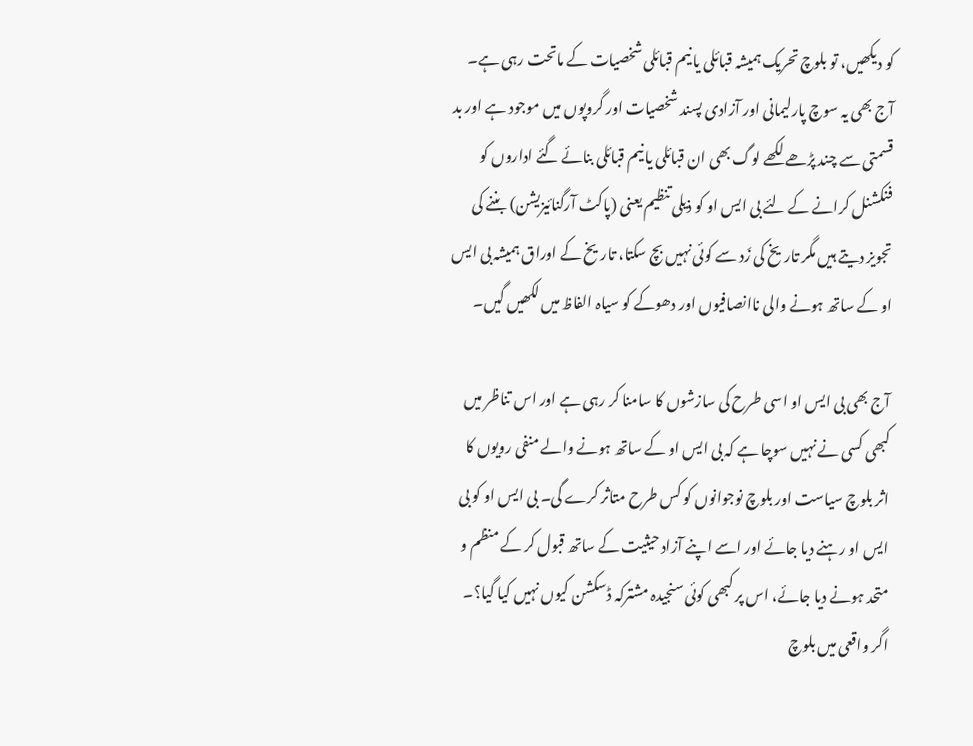کو دیکھیں، تو بلوچ تحریک ہمیشہ قبائلی یا نیم قبائلی شخصیات کے ماتحت رہی ہے۔ آج بھی یہ سوچ پارلیمانی اور آزادی پسند شخصیات اور گروپوں میں موجود ہے اور بد قسمتی سے چند پڑھے لکھے لوگ بھی ان قبائلی یا نیم قبائلی بنائے گئے اداروں کو فنکشنل کرانے کے لئے بی ایس او کو ذیلی تنظیم یعنی (پاکٹ آرگنائیزیشن) بننے کی تجویز دیتے ہیں مگر تاریخ کی زَد سے کوئی نہیں بچ سکتا، تاریخ کے اوراق ہمیشہ بی ایس او کے ساتھ ہونے والی ناانصافیوں اور دھوکے کو سیاہ الفاظ میں لکھیں گیں۔

آج بھی بی ایس او اسی طرح کی سازشوں کا سامنا کر رہی ہے اور اس تناظر میں کبھی کسی نے نہیں سوچا ہے کہ بی ایس او کے ساتھ ہونے والے منفی رویوں کا اثر بلوچ سیاست اور بلوچ نوجوانوں کو کس طرح متاثر کرے گی۔ بی ایس او کو بی ایس او رہنے دیا جائے اور اسے اپنے آزاد حیثیت کے ساتھ قبول کر کے منظم و متحد ہونے دیا جائے، اس پر کبھی کوئی سنجیدہ مشترکہ ڈسکشن کیوں نہیں کیا گیا؟۔ اگر واقعی میں بلوچ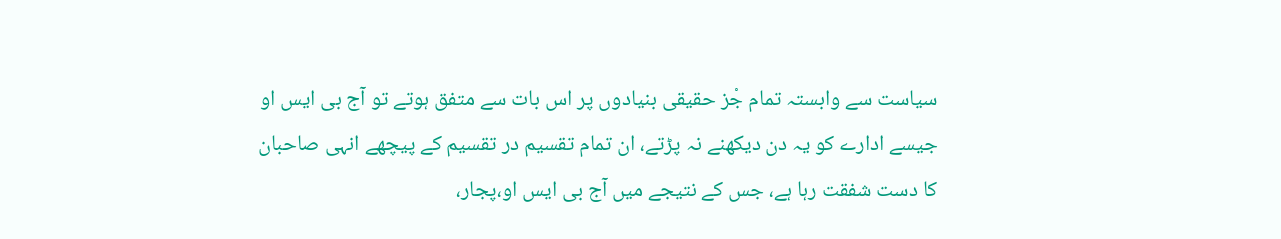سیاست سے وابستہ تمام جْز حقیقی بنیادوں پر اس بات سے متفق ہوتے تو آج بی ایس او جیسے ادارے کو یہ دن دیکھنے نہ پڑتے، ان تمام تقسیم در تقسیم کے پیچھے انہی صاحبان کا دست شفقت رہا ہے، جس کے نتیجے میں آج بی ایس او،پجار،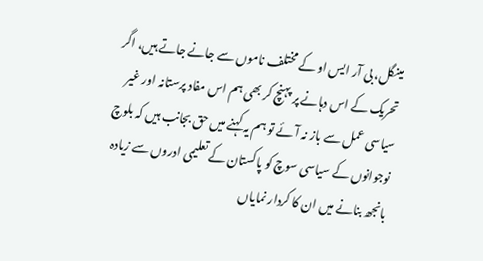مینگل، بی آر ایس او کے مختلف ناموں سے جانے جاتے ہیں، اگر تحریک کے اس دہانے پر پہنچ کر بھی ہم اس مفاد پرستانہ اور غیر سیاسی عمل سے باز نہ آئے تو ہم یہ کہنے میں حق بجانب ہیں کہ بلوچ نوجوانوں کے سیاسی سوچ کو پاکستان کے تعلیمی ادروں سے زیادہ بانجھ بنانے میں ان کا کردار نمایاں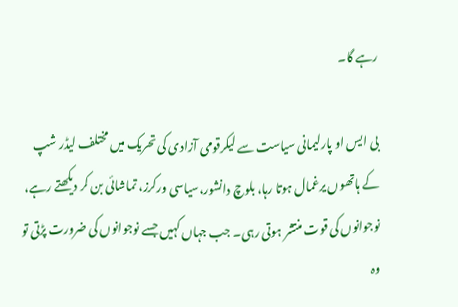رہے گا۔

بی ایس او پارلیمانی سیاست سے لیکرقومی آزادی کی تحریک میں مختلف لیڈر شپ کے ہاتھوں یرغمال ہوتا رہا، بلوچ دانشور،سیاسی ورکرز، تماشائی بن کر دیکھتے رہے، نوجوانوں کی قوت منتشر ہوتی رہی۔ جب جہاں کہیں جسے نوجوانوں کی ضرورت پڑتی تو وہ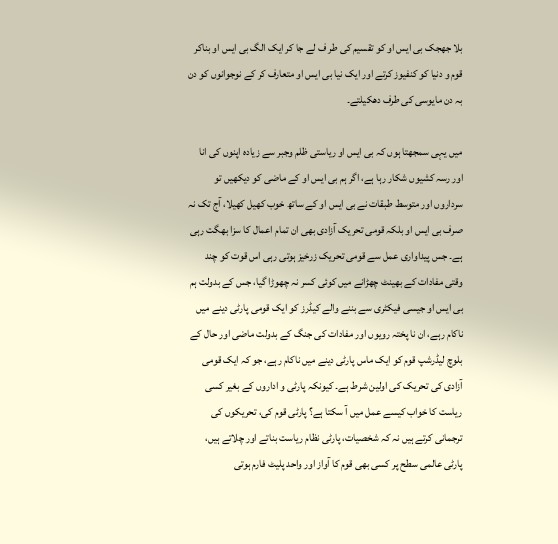بلا جھجک بی ایس او کو تقسیم کی طر ف لے جا کر ایک الگ بی ایس او بناکر قوم و دنیا کو کنفیوز کرتے اور ایک نیا بی ایس او متعارف کر کے نوجوانوں کو دن بہ دن مایوسی کی طرف دھکیلتے۔

میں یہی سمجھتا ہوں کہ بی ایس او ریاستی ظلم وجبر سے زیادہ اپنوں کی انا اور رسہ کشیوں شکار رہا ہے، اگر ہم بی ایس او کے ماضی کو دیکھیں تو سرداروں اور متوسط طبقات نے بی ایس او کے ساتھ خوب کھیل کھیلا، آج تک نہ صرف بی ایس او بلکہ قومی تحریک آزادی بھی ان تمام اعمال کا سزا بھگت رہی ہے۔ جس پیداواری عمل سے قومی تحریک زرخیز ہوتی رہی اس قوت کو چند وقتی مفادات کے بھینٹ چھڑانے میں کوئی کسر نہ چھوڑا گیا، جس کے بدولت ہم بی ایس او جیسی فیکٹری سے بننے والے کیڈرز کو ایک قومی پارٹی دینے میں ناکام رہے، ان نا پختہ رویوں اور مفادات کی جنگ کے بدولت ماضی اور حال کے بلوچ لیڈرشپ قوم کو ایک ماس پارٹی دینے میں ناکام رہے، جو کہ ایک قومی آزادی کی تحریک کی اولین شرط ہے۔ کیونکہ پارٹی و اداروں کے بغیر کسی ریاست کا خواب کیسے عمل میں آ سکتا ہے؟ پارٹی قوم کی، تحریکوں کی ترجمانی کرتے ہیں نہ کہ شخصیات، پارٹی نظام ریاست بناتے اور چلاتے ہیں، پارٹی عالمی سطح پر کسی بھی قوم کا آواز اور واحد پلیٹ فارم ہوتی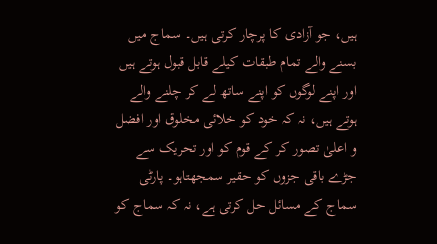ہیں، جو آزادی کا پرچار کرتی ہیں۔ سماج میں بسنے والے تمام طبقات کیلے قابل قبول ہوتے ہیں اور اپنے لوگوں کو اپنے ساتھ لے کر چلنے والے ہوتے ہیں، نہ کہ خود کو خلائی مخلوق اور افضل و اعلیٰ تصور کر کے قوم کو اور تحریک سے جڑے باقی جزوں کو حقیر سمجھتاہو۔ پارٹی سماج کے مسائل حل کرتی ہے، نہ کہ سماج کو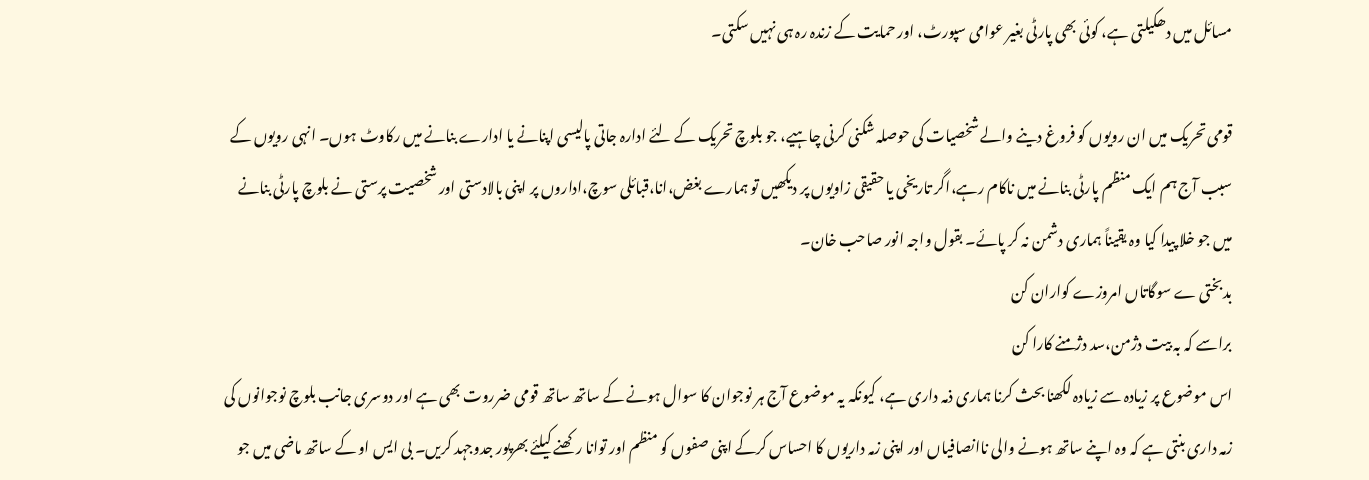مسائل میں دھکیلتی ہے، کوئی بھی پارٹی بغیر عوامی سپورٹ، اور حمایت کے زندہ رہ ہی نہیں سکتی۔

قومی تحریک میں ان رویوں کو فروغ دینے والے شخصیات کی حوصلہ شکنی کرنی چاہیے، جو بلوچ تحریک کے لئے ادارہ جاتی پالیسی اپنانے یا ادارے بنانے میں رکاوٹ ہوں۔ انہی رویوں کے سبب آج ہم ایک منظم پارٹی بنانے میں ناکام رہے،اگر تاریخی یا حقیقی زاویوں پر دیکھیں تو ہمارے بغض،انا،قبائلی سوچ،اداروں پر اپنی بالادستی اور شخصیت پرستی نے بلوچ پارٹی بنانے میں جو خلا پیدا کیا وہ یقیناً ہماری دشمن نہ کر پائے۔ بقول واجہ انور صاحب خان۔
بدبختی ے سوگاتاں امروزے کواران کن
براسے کہ بہ بیت دژمن،سد دژمنے کارا کن
اس موضوع پر زیادہ سے زیادہ لکھنا بحث کرنا ہماری ذمہ داری ہے، کیونکہ یہ موضوع آج ہر نوجوان کا سوال ہونے کے ساتھ ساتھ قومی ضرروت بھی ہے اور دوسری جانب بلوچ نوجوانوں کی زمہ داری بنتی ہے کہ وہ اپنے ساتھ ہونے والی ناانصافیاں اور اپنی زمہ داریوں کا احساس کرکے اپنی صفوں کو منظم اور توانا رکھنے کیلئے بھرپور جدوجہد کریں۔ بی ایس او کے ساتھ ماضی میں جو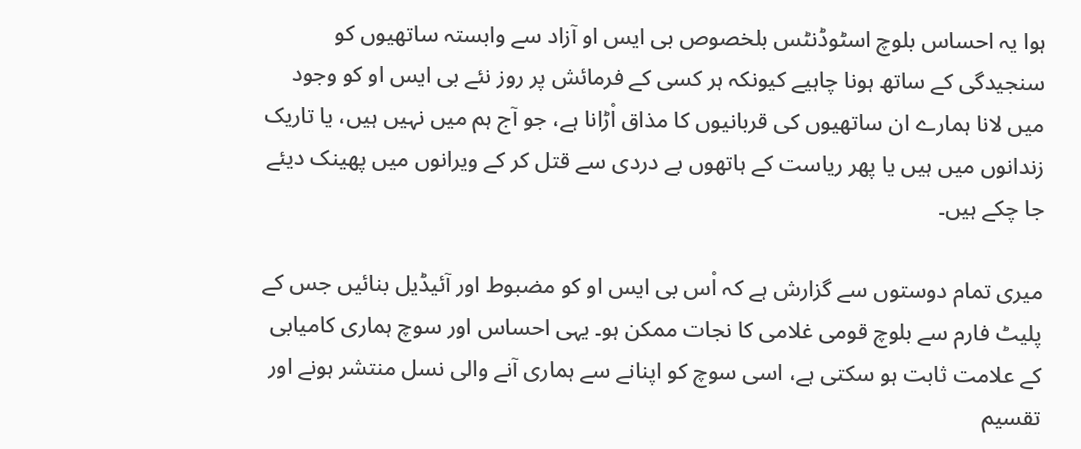ہوا یہ احساس بلوچ اسٹوڈنٹس بلخصوص بی ایس او آزاد سے وابستہ ساتھیوں کو سنجیدگی کے ساتھ ہونا چاہیے کیونکہ ہر کسی کے فرمائش پر روز نئے بی ایس او کو وجود میں لانا ہمارے ان ساتھیوں کی قربانیوں کا مذاق اْڑانا ہے، جو آج ہم میں نہیں ہیں، یا تاریک زندانوں میں ہیں یا پھر ریاست کے ہاتھوں بے دردی سے قتل کر کے ویرانوں میں پھینک دیئے جا چکے ہیں۔

میری تمام دوستوں سے گزارش ہے کہ اْس بی ایس او کو مضبوط اور آئیڈیل بنائیں جس کے پلیٹ فارم سے بلوچ قومی غلامی کا نجات ممکن ہو۔ یہی احساس اور سوچ ہماری کامیابی کے علامت ثابت ہو سکتی ہے، اسی سوچ کو اپنانے سے ہماری آنے والی نسل منتشر ہونے اور تقسیم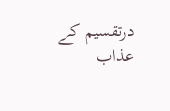درتقسیم کے عذاب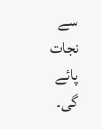سے نجات پائے گی۔